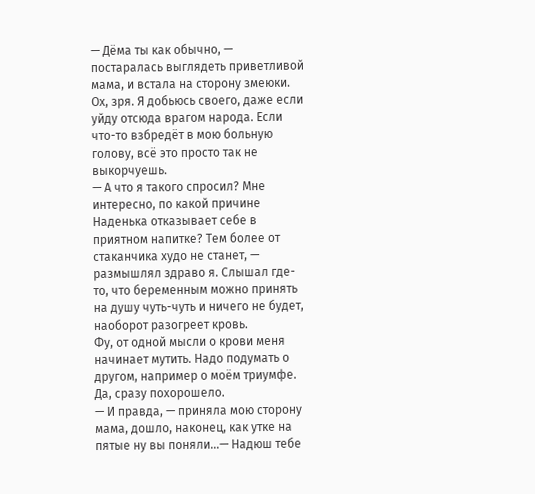— Дёма ты как обычно, — постаралась выглядеть приветливой мама, и встала на сторону змеюки. Ох, зря. Я добьюсь своего, даже если уйду отсюда врагом народа. Если что-то взбредёт в мою больную голову, всё это просто так не выкорчуешь.
— А что я такого спросил? Мне интересно, по какой причине Наденька отказывает себе в приятном напитке? Тем более от стаканчика худо не станет, — размышлял здраво я. Слышал где-то, что беременным можно принять на душу чуть-чуть и ничего не будет, наоборот разогреет кровь.
Фу, от одной мысли о крови меня начинает мутить. Надо подумать о другом, например о моём триумфе. Да, сразу похорошело.
— И правда, — приняла мою сторону мама, дошло, наконец, как утке на пятые ну вы поняли…— Надюш тебе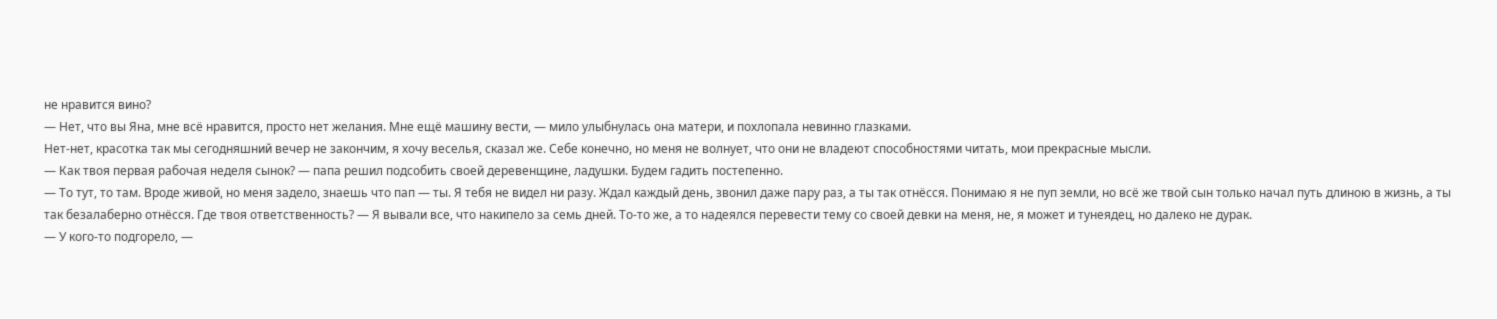не нравится вино?
— Нет, что вы Яна, мне всё нравится, просто нет желания. Мне ещё машину вести, — мило улыбнулась она матери, и похлопала невинно глазками.
Нет-нет, красотка так мы сегодняшний вечер не закончим, я хочу веселья, сказал же. Себе конечно, но меня не волнует, что они не владеют способностями читать, мои прекрасные мысли.
— Как твоя первая рабочая неделя сынок? — папа решил подсобить своей деревенщине, ладушки. Будем гадить постепенно.
— То тут, то там. Вроде живой, но меня задело, знаешь что пап — ты. Я тебя не видел ни разу. Ждал каждый день, звонил даже пару раз, а ты так отнёсся. Понимаю я не пуп земли, но всё же твой сын только начал путь длиною в жизнь, а ты так безалаберно отнёсся. Где твоя ответственность? — Я вывали все, что накипело за семь дней. То-то же, а то надеялся перевести тему со своей девки на меня, не, я может и тунеядец, но далеко не дурак.
— У кого-то подгорело, —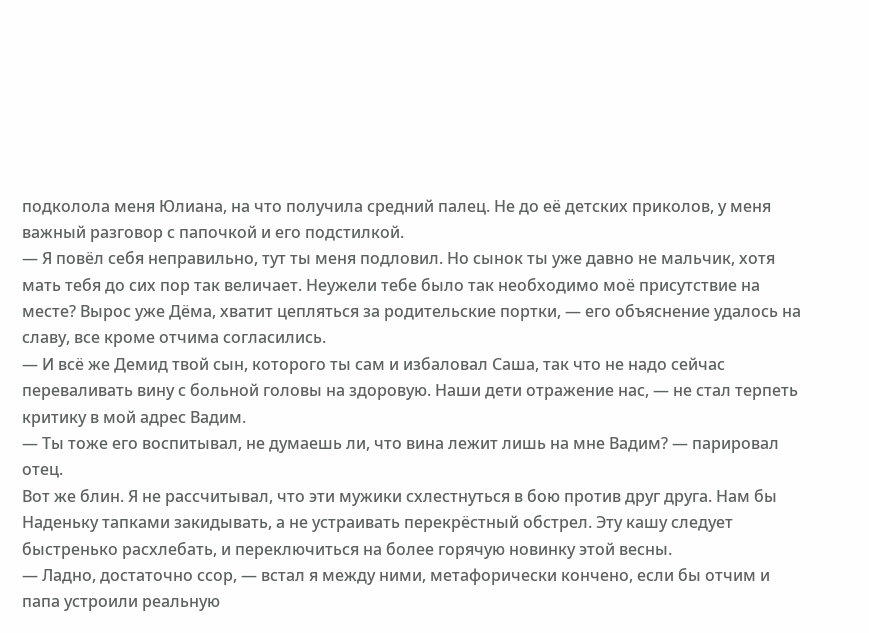подколола меня Юлиана, на что получила средний палец. Не до её детских приколов, у меня важный разговор с папочкой и его подстилкой.
— Я повёл себя неправильно, тут ты меня подловил. Но сынок ты уже давно не мальчик, хотя мать тебя до сих пор так величает. Неужели тебе было так необходимо моё присутствие на месте? Вырос уже Дёма, хватит цепляться за родительские портки, — его объяснение удалось на славу, все кроме отчима согласились.
— И всё же Демид твой сын, которого ты сам и избаловал Саша, так что не надо сейчас переваливать вину с больной головы на здоровую. Наши дети отражение нас, — не стал терпеть критику в мой адрес Вадим.
— Ты тоже его воспитывал, не думаешь ли, что вина лежит лишь на мне Вадим? — парировал отец.
Вот же блин. Я не рассчитывал, что эти мужики схлестнуться в бою против друг друга. Нам бы Наденьку тапками закидывать, а не устраивать перекрёстный обстрел. Эту кашу следует быстренько расхлебать, и переключиться на более горячую новинку этой весны.
— Ладно, достаточно ссор, — встал я между ними, метафорически кончено, если бы отчим и папа устроили реальную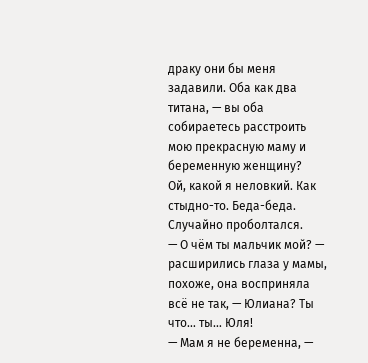драку они бы меня задавили. Оба как два титана, — вы оба собираетесь расстроить мою прекрасную маму и беременную женщину?
Ой, какой я неловкий. Как стыдно-то. Беда-беда. Случайно проболтался.
— О чём ты мальчик мой? — расширились глаза у мамы, похоже, она восприняла всё не так, — Юлиана? Ты что… ты… Юля!
— Мам я не беременна, —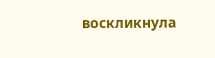воскликнула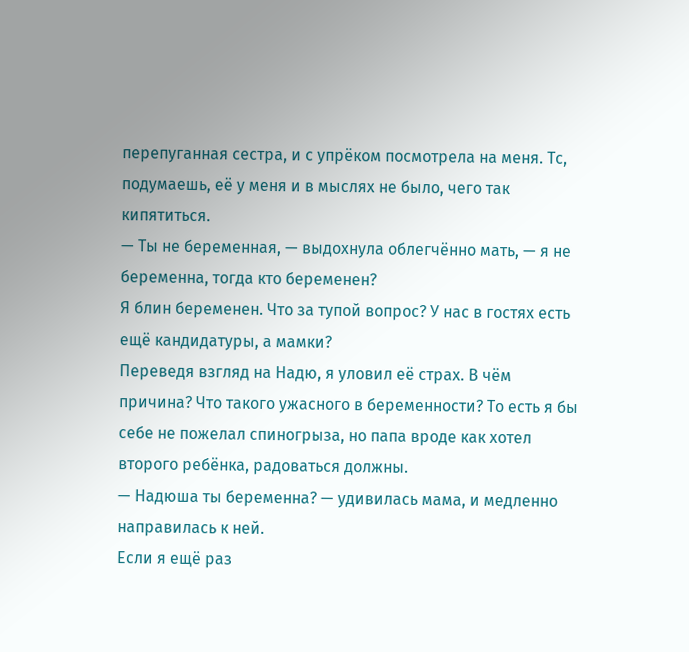перепуганная сестра, и с упрёком посмотрела на меня. Тс, подумаешь, её у меня и в мыслях не было, чего так кипятиться.
— Ты не беременная, — выдохнула облегчённо мать, — я не беременна, тогда кто беременен?
Я блин беременен. Что за тупой вопрос? У нас в гостях есть ещё кандидатуры, а мамки?
Переведя взгляд на Надю, я уловил её страх. В чём причина? Что такого ужасного в беременности? То есть я бы себе не пожелал спиногрыза, но папа вроде как хотел второго ребёнка, радоваться должны.
— Надюша ты беременна? — удивилась мама, и медленно направилась к ней.
Если я ещё раз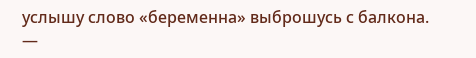услышу слово «беременна» выброшусь с балкона.
—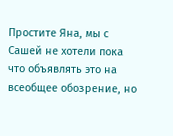Простите Яна, мы с Сашей не хотели пока что объявлять это на всеобщее обозрение, но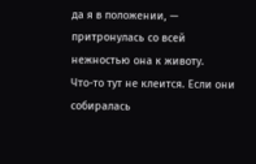да я в положении, — притронулась со всей нежностью она к животу.
Что-то тут не клеится. Если они собиралась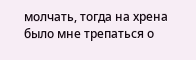молчать, тогда на хрена было мне трепаться о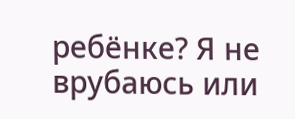ребёнке? Я не врубаюсь или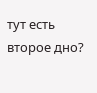тут есть второе дно?